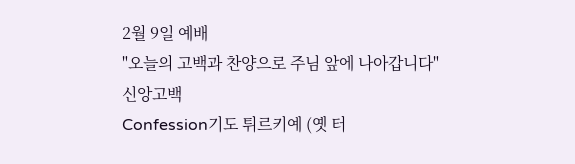2월 9일 예배
"오늘의 고백과 찬양으로 주님 앞에 나아갑니다"
신앙고백
Confession기도 튀르키예 (옛 터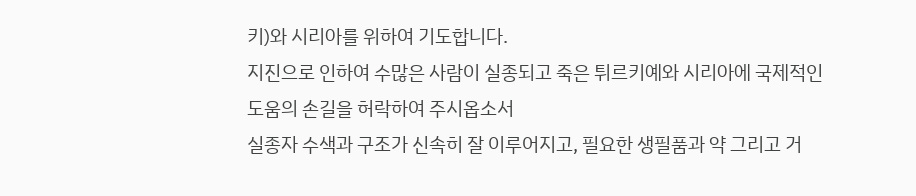키)와 시리아를 위하여 기도합니다.
지진으로 인하여 수많은 사람이 실종되고 죽은 튀르키예와 시리아에 국제적인 도움의 손길을 허락하여 주시옵소서
실종자 수색과 구조가 신속히 잘 이루어지고, 필요한 생필품과 약 그리고 거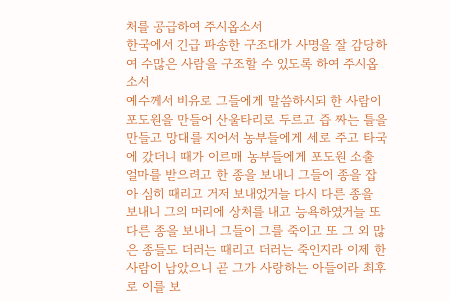처를 공급하여 주시옵소서
한국에서 긴급 파송한 구조대가 사명을 잘 감당하여 수많은 사람을 구조할 수 있도록 하여 주시옵소서
예수께서 비유로 그들에게 말씀하시되 한 사람이 포도원을 만들어 산울타리로 두르고 즙 짜는 틀을 만들고 망대를 지어서 농부들에게 세로 주고 타국에 갔더니 때가 이르매 농부들에게 포도원 소출 얼마를 받으려고 한 종을 보내니 그들이 종을 잡아 심히 때리고 거저 보내었거늘 다시 다른 종을 보내니 그의 머리에 상처를 내고 능욕하였거늘 또 다른 종을 보내니 그들이 그를 죽이고 또 그 외 많은 종들도 더러는 때리고 더러는 죽인지라 이제 한 사람이 남았으니 곧 그가 사랑하는 아들이라 최후로 이를 보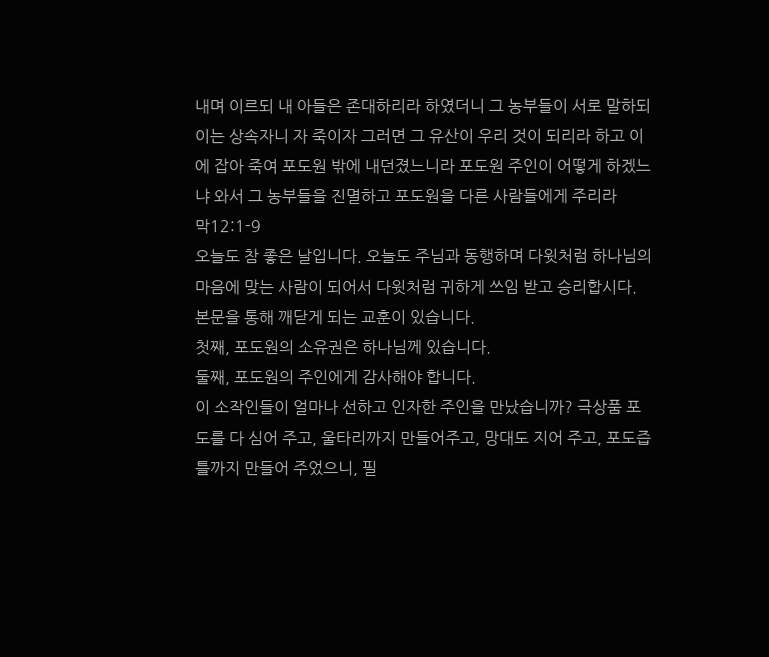내며 이르되 내 아들은 존대하리라 하였더니 그 농부들이 서로 말하되 이는 상속자니 자 죽이자 그러면 그 유산이 우리 것이 되리라 하고 이에 잡아 죽여 포도원 밖에 내던졌느니라 포도원 주인이 어떻게 하겠느냐 와서 그 농부들을 진멸하고 포도원을 다른 사람들에게 주리라
막12:1-9
오늘도 참 좋은 날입니다. 오늘도 주님과 동행하며 다윗처럼 하나님의 마음에 맞는 사람이 되어서 다윗처럼 귀하게 쓰임 받고 승리합시다.
본문을 통해 깨닫게 되는 교훈이 있습니다.
첫째, 포도원의 소유권은 하나님께 있습니다.
둘째, 포도원의 주인에게 감사해야 합니다.
이 소작인들이 얼마나 선하고 인자한 주인을 만났습니까? 극상품 포도를 다 심어 주고, 울타리까지 만들어주고, 망대도 지어 주고, 포도즙 틀까지 만들어 주었으니, 필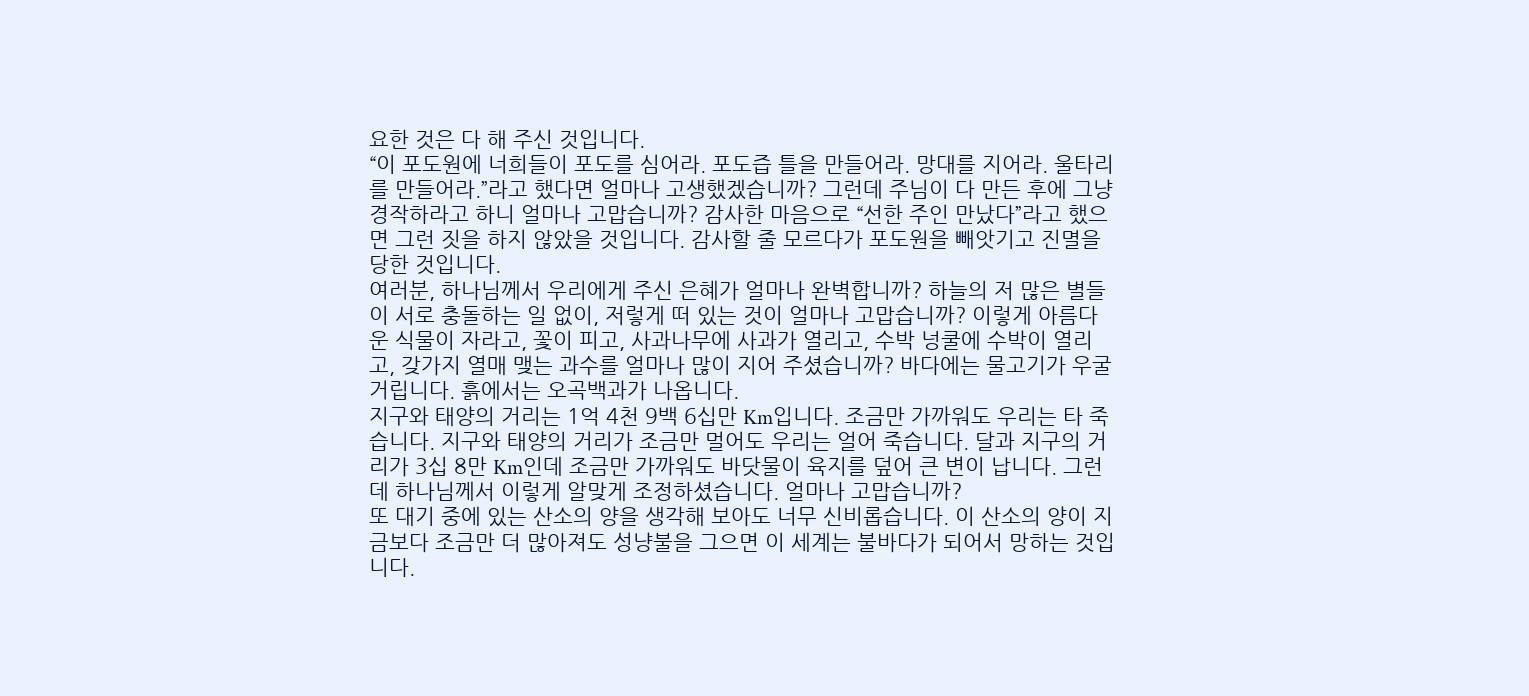요한 것은 다 해 주신 것입니다.
“이 포도원에 너희들이 포도를 심어라. 포도즙 틀을 만들어라. 망대를 지어라. 울타리를 만들어라.”라고 했다면 얼마나 고생했겠습니까? 그런데 주님이 다 만든 후에 그냥 경작하라고 하니 얼마나 고맙습니까? 감사한 마음으로 “선한 주인 만났다”라고 했으면 그런 짓을 하지 않았을 것입니다. 감사할 줄 모르다가 포도원을 빼앗기고 진멸을 당한 것입니다.
여러분, 하나님께서 우리에게 주신 은혜가 얼마나 완벽합니까? 하늘의 저 많은 별들이 서로 충돌하는 일 없이, 저렇게 떠 있는 것이 얼마나 고맙습니까? 이렇게 아름다운 식물이 자라고, 꽃이 피고, 사과나무에 사과가 열리고, 수박 넝쿨에 수박이 열리고, 갖가지 열매 맺는 과수를 얼마나 많이 지어 주셨습니까? 바다에는 물고기가 우굴 거립니다. 흙에서는 오곡백과가 나옵니다.
지구와 태양의 거리는 1억 4천 9백 6십만 Km입니다. 조금만 가까워도 우리는 타 죽습니다. 지구와 태양의 거리가 조금만 멀어도 우리는 얼어 죽습니다. 달과 지구의 거리가 3십 8만 Km인데 조금만 가까워도 바닷물이 육지를 덮어 큰 변이 납니다. 그런데 하나님께서 이렇게 알맞게 조정하셨습니다. 얼마나 고맙습니까?
또 대기 중에 있는 산소의 양을 생각해 보아도 너무 신비롭습니다. 이 산소의 양이 지금보다 조금만 더 많아져도 성냥불을 그으면 이 세계는 불바다가 되어서 망하는 것입니다.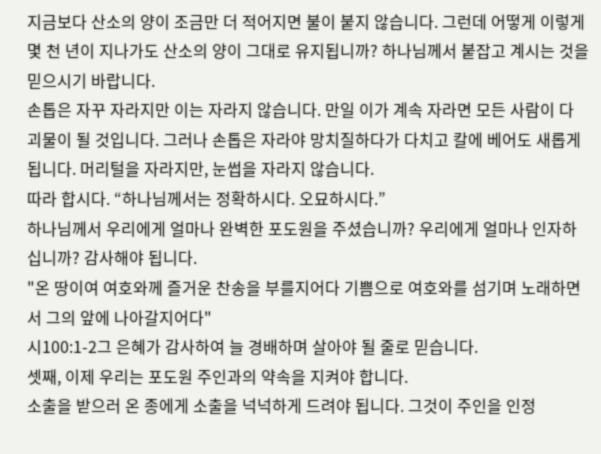지금보다 산소의 양이 조금만 더 적어지면 불이 붙지 않습니다. 그런데 어떻게 이렇게 몇 천 년이 지나가도 산소의 양이 그대로 유지됩니까? 하나님께서 붙잡고 계시는 것을 믿으시기 바랍니다.
손톱은 자꾸 자라지만 이는 자라지 않습니다. 만일 이가 계속 자라면 모든 사람이 다 괴물이 될 것입니다. 그러나 손톱은 자라야 망치질하다가 다치고 칼에 베어도 새롭게 됩니다. 머리털을 자라지만, 눈썹을 자라지 않습니다.
따라 합시다. “하나님께서는 정확하시다. 오묘하시다.”
하나님께서 우리에게 얼마나 완벽한 포도원을 주셨습니까? 우리에게 얼마나 인자하십니까? 감사해야 됩니다.
"온 땅이여 여호와께 즐거운 찬송을 부를지어다 기쁨으로 여호와를 섬기며 노래하면서 그의 앞에 나아갈지어다"
시100:1-2그 은혜가 감사하여 늘 경배하며 살아야 될 줄로 믿습니다.
셋째, 이제 우리는 포도원 주인과의 약속을 지켜야 합니다.
소출을 받으러 온 종에게 소출을 넉넉하게 드려야 됩니다. 그것이 주인을 인정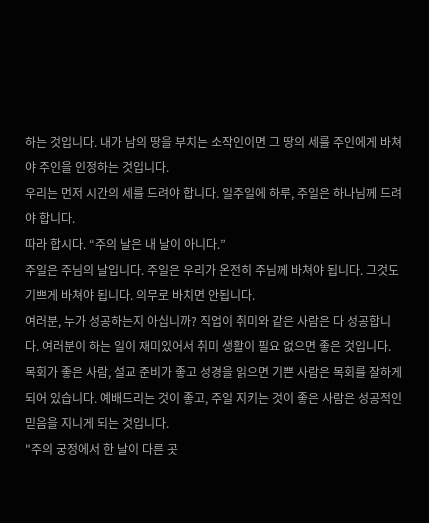하는 것입니다. 내가 남의 땅을 부치는 소작인이면 그 땅의 세를 주인에게 바쳐야 주인을 인정하는 것입니다.
우리는 먼저 시간의 세를 드려야 합니다. 일주일에 하루, 주일은 하나님께 드려야 합니다.
따라 합시다. “주의 날은 내 날이 아니다.”
주일은 주님의 날입니다. 주일은 우리가 온전히 주님께 바쳐야 됩니다. 그것도 기쁘게 바쳐야 됩니다. 의무로 바치면 안됩니다.
여러분, 누가 성공하는지 아십니까? 직업이 취미와 같은 사람은 다 성공합니다. 여러분이 하는 일이 재미있어서 취미 생활이 필요 없으면 좋은 것입니다. 목회가 좋은 사람, 설교 준비가 좋고 성경을 읽으면 기쁜 사람은 목회를 잘하게 되어 있습니다. 예배드리는 것이 좋고, 주일 지키는 것이 좋은 사람은 성공적인 믿음을 지니게 되는 것입니다.
"주의 궁정에서 한 날이 다른 곳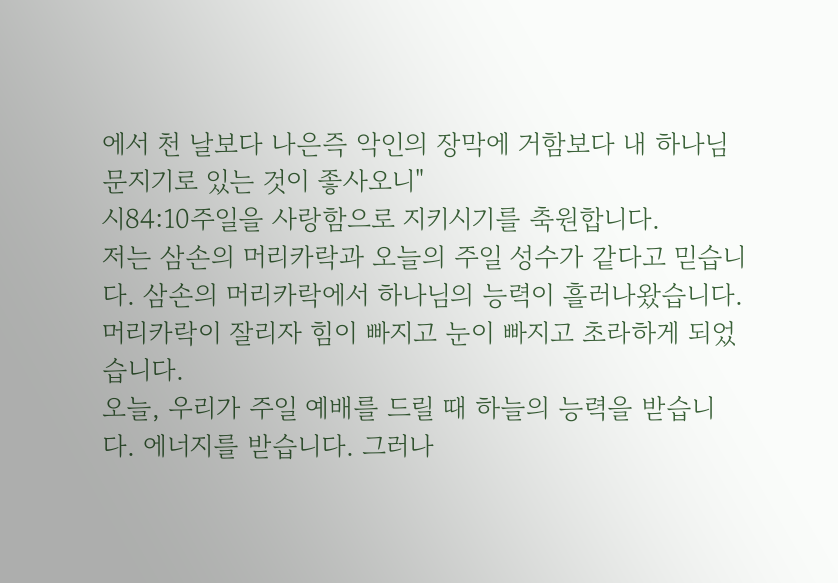에서 천 날보다 나은즉 악인의 장막에 거함보다 내 하나님 문지기로 있는 것이 좋사오니"
시84:10주일을 사랑함으로 지키시기를 축원합니다.
저는 삼손의 머리카락과 오늘의 주일 성수가 같다고 믿습니다. 삼손의 머리카락에서 하나님의 능력이 흘러나왔습니다. 머리카락이 잘리자 힘이 빠지고 눈이 빠지고 초라하게 되었습니다.
오늘, 우리가 주일 예배를 드릴 때 하늘의 능력을 받습니다. 에너지를 받습니다. 그러나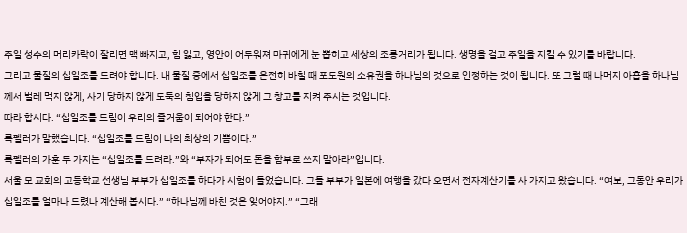주일 성수의 머리카락이 잘리면 맥 빠지고, 힘 잃고, 영안이 어두워져 마귀에게 눈 뽑히고 세상의 조롱거리가 됩니다. 생명을 걸고 주일을 지킬 수 있기를 바랍니다.
그리고 물질의 십일조를 드려야 합니다. 내 물질 중에서 십일조를 온전히 바칠 때 포도원의 소유권을 하나님의 것으로 인정하는 것이 됩니다. 또 그럴 때 나머지 아홉을 하나님께서 벌레 먹지 않게, 사기 당하지 않게 도둑의 침입을 당하지 않게 그 창고를 지켜 주시는 것입니다.
따라 합시다. “십일조를 드림이 우리의 즐거움이 되어야 한다.”
록펠러가 말했습니다. “십일조를 드림이 나의 최상의 기쁨이다.”
록펠러의 가훈 두 가지는 “십일조를 드려라.”와 “부자가 되어도 돈을 함부로 쓰지 말아라”입니다.
서울 모 교회의 고등학교 선생님 부부가 십일조를 하다가 시험이 들었습니다. 그들 부부가 일본에 여행을 갔다 오면서 전자계산기를 사 가지고 왔습니다. “여보, 그동안 우리가 십일조를 얼마나 드렸나 계산해 봅시다.” “하나님께 바친 것은 잊어야지.” “그래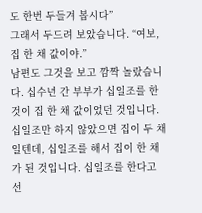도 한번 두들겨 봅시다”
그래서 두드려 보았습니다. “여보, 집 한 채 값이야.”
남편도 그것을 보고 깜짝 놀랐습니다. 십수년 간 부부가 십일조를 한 것이 집 한 채 값이었던 것입니다. 십일조만 하지 않았으면 집이 두 채일텐데, 십일조를 해서 집이 한 채가 된 것입니다. 십일조를 한다고 선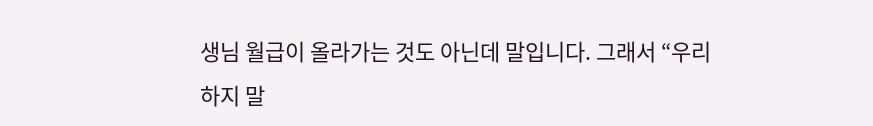생님 월급이 올라가는 것도 아닌데 말입니다. 그래서 “우리 하지 말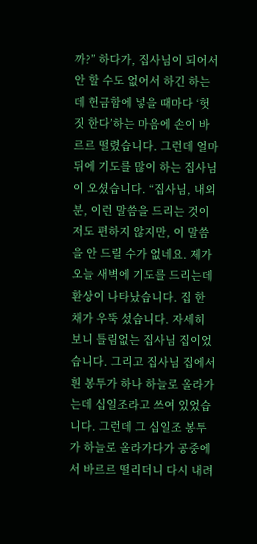까?” 하다가, 집사님이 되어서 안 할 수도 없어서 하긴 하는데 헌금함에 넣을 때마다 ‘헛짓 한다’하는 마음에 손이 바르르 떨렸습니다. 그런데 얼마 뒤에 기도를 많이 하는 집사님이 오셨습니다. “집사님, 내외분, 이런 말씀을 드리는 것이 저도 편하지 않지만, 이 말씀을 안 드릴 수가 없네요. 제가 오늘 새벽에 기도를 드리는데 환상이 나타났습니다. 집 한 채가 우뚝 섰습니다. 자세히 보니 틀림없는 집사님 집이었습니다. 그리고 집사님 집에서 흰 봉투가 하나 하늘로 올라가는데 십일조라고 쓰여 있었습니다. 그런데 그 십일조 봉투가 하늘로 올라가다가 공중에서 바르르 떨리더니 다시 내려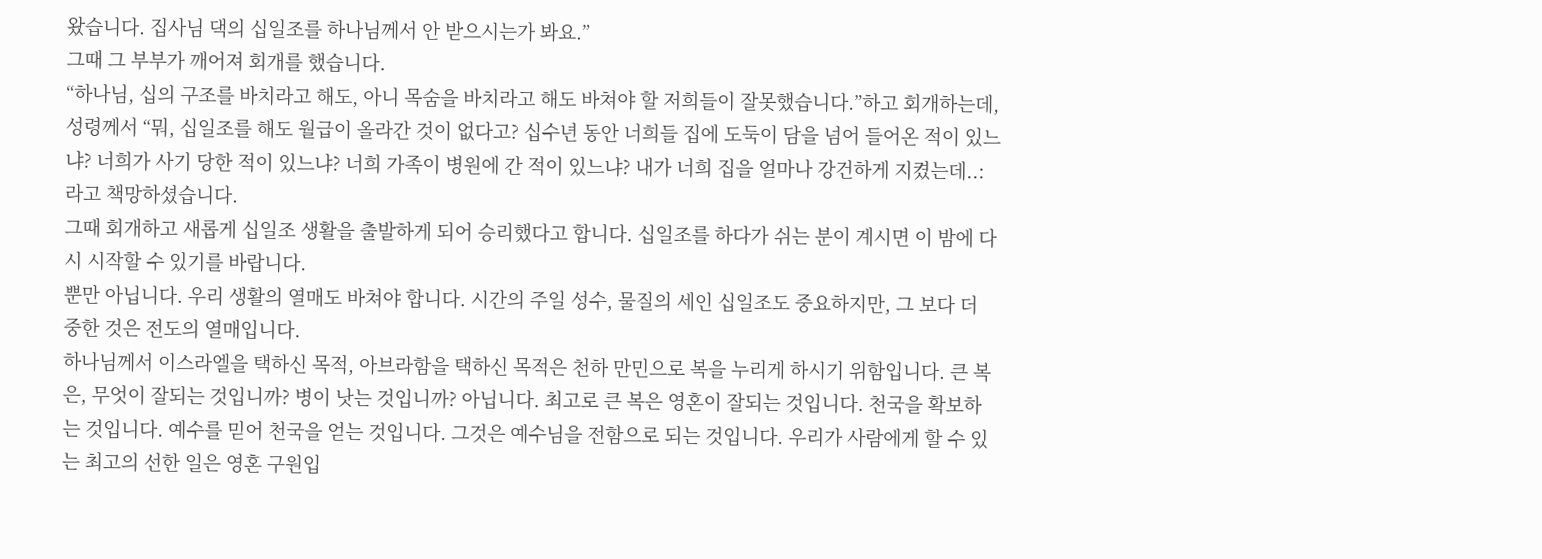왔습니다. 집사님 댁의 십일조를 하나님께서 안 받으시는가 봐요.”
그때 그 부부가 깨어져 회개를 했습니다.
“하나님, 십의 구조를 바치라고 해도, 아니 목숨을 바치라고 해도 바쳐야 할 저희들이 잘못했습니다.”하고 회개하는데, 성령께서 “뭐, 십일조를 해도 월급이 올라간 것이 없다고? 십수년 동안 너희들 집에 도둑이 담을 넘어 들어온 적이 있느냐? 너희가 사기 당한 적이 있느냐? 너희 가족이 병원에 간 적이 있느냐? 내가 너희 집을 얼마나 강건하게 지켰는데..:라고 책망하셨습니다.
그때 회개하고 새롭게 십일조 생활을 출발하게 되어 승리했다고 합니다. 십일조를 하다가 쉬는 분이 계시면 이 밤에 다시 시작할 수 있기를 바랍니다.
뿐만 아닙니다. 우리 생활의 열매도 바쳐야 합니다. 시간의 주일 성수, 물질의 세인 십일조도 중요하지만, 그 보다 더 중한 것은 전도의 열매입니다.
하나님께서 이스라엘을 택하신 목적, 아브라함을 택하신 목적은 천하 만민으로 복을 누리게 하시기 위함입니다. 큰 복은, 무엇이 잘되는 것입니까? 병이 낫는 것입니까? 아닙니다. 최고로 큰 복은 영혼이 잘되는 것입니다. 천국을 확보하는 것입니다. 예수를 믿어 천국을 얻는 것입니다. 그것은 예수님을 전함으로 되는 것입니다. 우리가 사람에게 할 수 있는 최고의 선한 일은 영혼 구원입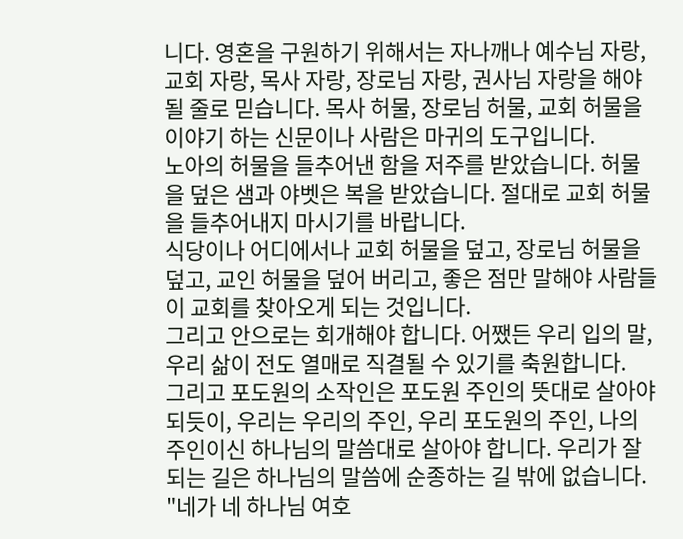니다. 영혼을 구원하기 위해서는 자나깨나 예수님 자랑, 교회 자랑, 목사 자랑, 장로님 자랑, 권사님 자랑을 해야 될 줄로 믿습니다. 목사 허물, 장로님 허물, 교회 허물을 이야기 하는 신문이나 사람은 마귀의 도구입니다.
노아의 허물을 들추어낸 함을 저주를 받았습니다. 허물을 덮은 샘과 야벳은 복을 받았습니다. 절대로 교회 허물을 들추어내지 마시기를 바랍니다.
식당이나 어디에서나 교회 허물을 덮고, 장로님 허물을 덮고, 교인 허물을 덮어 버리고, 좋은 점만 말해야 사람들이 교회를 찾아오게 되는 것입니다.
그리고 안으로는 회개해야 합니다. 어쨌든 우리 입의 말, 우리 삶이 전도 열매로 직결될 수 있기를 축원합니다.
그리고 포도원의 소작인은 포도원 주인의 뜻대로 살아야 되듯이, 우리는 우리의 주인, 우리 포도원의 주인, 나의 주인이신 하나님의 말씀대로 살아야 합니다. 우리가 잘되는 길은 하나님의 말씀에 순종하는 길 밖에 없습니다.
"네가 네 하나님 여호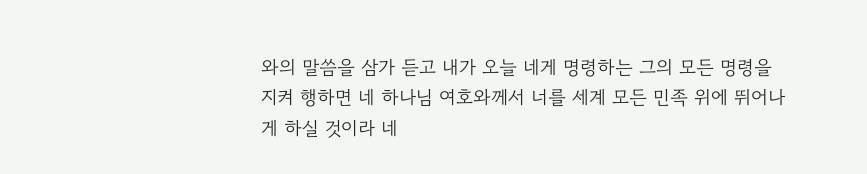와의 말씀을 삼가 듣고 내가 오늘 네게 명령하는 그의 모든 명령을 지켜 행하면 네 하나님 여호와께서 너를 세계 모든 민족 위에 뛰어나게 하실 것이라 네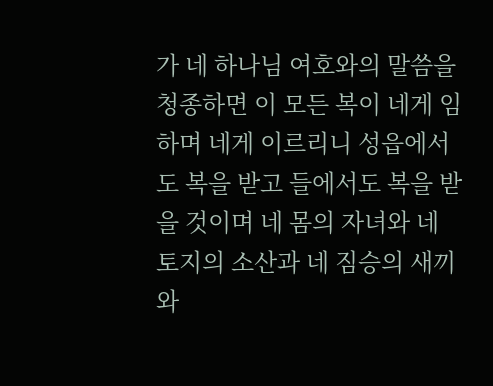가 네 하나님 여호와의 말씀을 청종하면 이 모든 복이 네게 임하며 네게 이르리니 성읍에서도 복을 받고 들에서도 복을 받을 것이며 네 몸의 자녀와 네 토지의 소산과 네 짐승의 새끼와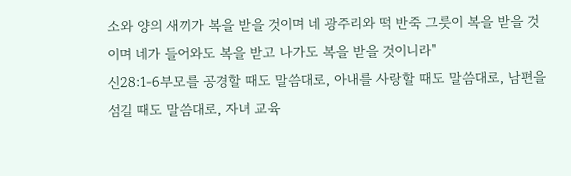소와 양의 새끼가 복을 받을 것이며 네 광주리와 떡 반죽 그릇이 복을 받을 것이며 네가 들어와도 복을 받고 나가도 복을 받을 것이니라"
신28:1-6부모를 공경할 때도 말씀대로, 아내를 사랑할 때도 말씀대로, 남편을 섬길 때도 말씀대로, 자녀 교육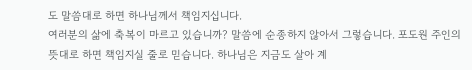도 말씀대로 하면 하나님께서 책임지십니다.
여러분의 삶에 축복이 마르고 있습니까? 말씀에 순종하지 않아서 그렇습니다. 포도원 주인의 뜻대로 하면 책임지실 줄로 믿습니다. 하나님은 지금도 살아 계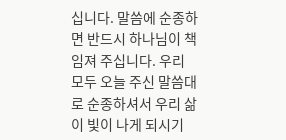십니다. 말씀에 순종하면 반드시 하나님이 책임져 주십니다. 우리 모두 오늘 주신 말씀대로 순종하셔서 우리 삶이 빛이 나게 되시기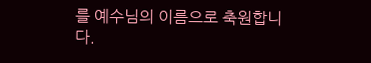를 예수님의 이름으로 축원합니다.